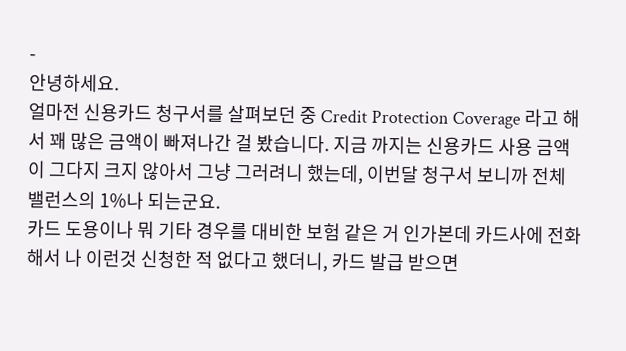-
안녕하세요.
얼마전 신용카드 청구서를 살펴보던 중 Credit Protection Coverage 라고 해서 꽤 많은 금액이 빠져나간 걸 봤습니다. 지금 까지는 신용카드 사용 금액이 그다지 크지 않아서 그냥 그러려니 했는데, 이번달 청구서 보니까 전체 밸런스의 1%나 되는군요.
카드 도용이나 뭐 기타 경우를 대비한 보험 같은 거 인가본데 카드사에 전화해서 나 이런것 신청한 적 없다고 했더니, 카드 발급 받으면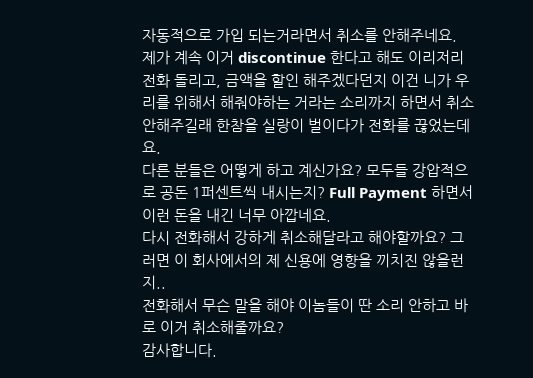자동적으로 가입 되는거라면서 취소를 안해주네요.
제가 계속 이거 discontinue 한다고 해도 이리저리 전화 돌리고, 금액을 할인 해주겠다던지 이건 니가 우리를 위해서 해줘야하는 거라는 소리까지 하면서 취소 안해주길래 한참을 실랑이 벌이다가 전화를 끊었는데요.
다른 분들은 어떻게 하고 계신가요? 모두들 강압적으로 공돈 1퍼센트씩 내시는지? Full Payment 하면서 이런 돈을 내긴 너무 아깝네요.
다시 전화해서 강하게 취소해달라고 해야할까요? 그러면 이 회사에서의 제 신용에 영향을 끼치진 않을런지..
전화해서 무슨 말을 해야 이놈들이 딴 소리 안하고 바로 이거 취소해줄까요?
감사합니다.